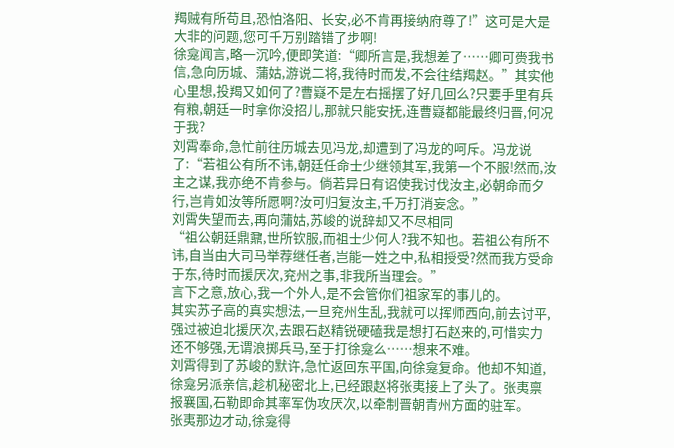羯贼有所苟且,恐怕洛阳、长安,必不肯再接纳府尊了!”这可是大是大非的问题,您可千万别踏错了步啊!
徐龛闻言,略一沉吟,便即笑道:“卿所言是,我想差了……卿可赍我书信,急向历城、蒲姑,游说二将,我待时而发,不会往结羯赵。”其实他心里想,投羯又如何了?曹嶷不是左右摇摆了好几回么?只要手里有兵有粮,朝廷一时拿你没招儿,那就只能安抚,连曹嶷都能最终归晋,何况于我?
刘霄奉命,急忙前往历城去见冯龙,却遭到了冯龙的呵斥。冯龙说了:“若祖公有所不讳,朝廷任命士少继领其军,我第一个不服!然而,汝主之谋,我亦绝不肯参与。倘若异日有诏使我讨伐汝主,必朝命而夕行,岂肯如汝等所愿啊?汝可归复汝主,千万打消妄念。”
刘霄失望而去,再向蒲姑,苏峻的说辞却又不尽相同
“祖公朝廷鼎鼐,世所钦服,而祖士少何人?我不知也。若祖公有所不讳,自当由大司马举荐继任者,岂能一姓之中,私相授受?然而我方受命于东,待时而援厌次,兖州之事,非我所当理会。”
言下之意,放心,我一个外人,是不会管你们祖家军的事儿的。
其实苏子高的真实想法,一旦兖州生乱,我就可以挥师西向,前去讨平,强过被迫北援厌次,去跟石赵精锐硬磕我是想打石赵来的,可惜实力还不够强,无谓浪掷兵马,至于打徐龛么……想来不难。
刘霄得到了苏峻的默许,急忙返回东平国,向徐龛复命。他却不知道,徐龛另派亲信,趁机秘密北上,已经跟赵将张夷接上了头了。张夷禀报襄国,石勒即命其率军伪攻厌次,以牵制晋朝青州方面的驻军。
张夷那边才动,徐龛得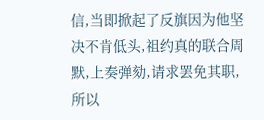信,当即掀起了反旗因为他坚决不肯低头,祖约真的联合周默,上奏弹劾,请求罢免其职,所以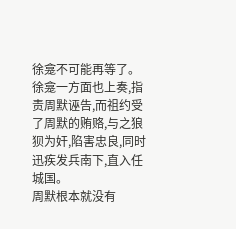徐龛不可能再等了。徐龛一方面也上奏,指责周默诬告,而祖约受了周默的贿赂,与之狼狈为奸,陷害忠良,同时迅疾发兵南下,直入任城国。
周默根本就没有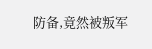防备,竟然被叛军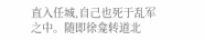直入任城,自己也死于乱军之中。随即徐龛转道北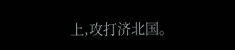上,攻打济北国。